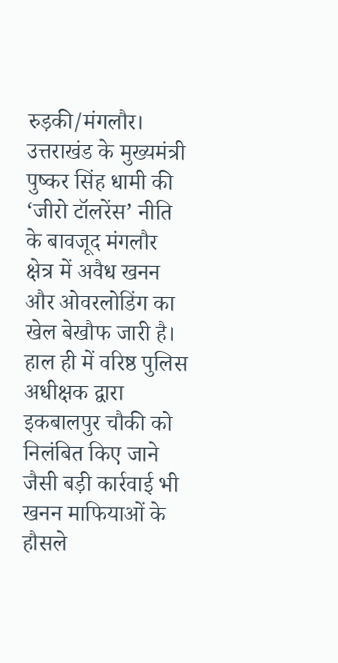रुड़की/मंगलौर। उत्तराखंड के मुख्यमंत्री पुष्कर सिंह धामी की ‘जीरो टॉलरेंस’ नीति के बावजूद मंगलौर क्षेत्र में अवैध खनन और ओवरलोडिंग का खेल बेखौफ जारी है। हाल ही में वरिष्ठ पुलिस अधीक्षक द्वारा इकबालपुर चौकी को निलंबित किए जाने जैसी बड़ी कार्रवाई भी खनन माफियाओं के हौसले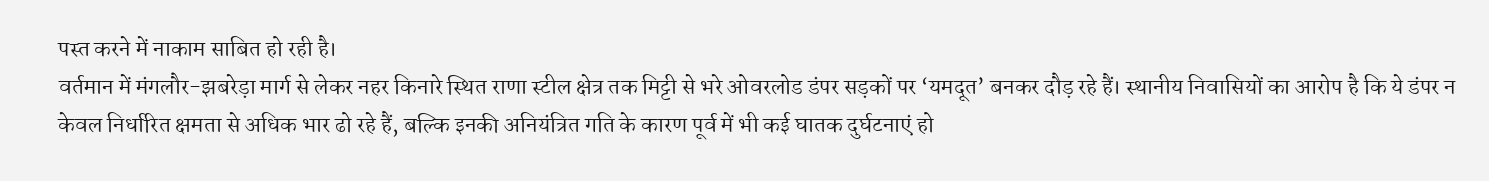पस्त करने में नाकाम साबित हो रही है।
वर्तमान में मंगलौर-झबरेड़ा मार्ग से लेकर नहर किनारे स्थित राणा स्टील क्षेत्र तक मिट्टी से भरे ओवरलोड डंपर सड़कों पर ‘यमदूत’ बनकर दौड़ रहे हैं। स्थानीय निवासियों का आरोप है कि ये डंपर न केवल निर्धारित क्षमता से अधिक भार ढो रहे हैं, बल्कि इनकी अनियंत्रित गति के कारण पूर्व में भी कई घातक दुर्घटनाएं हो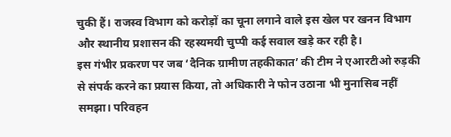चुकी हैं। राजस्व विभाग को करोड़ों का चूना लगाने वाले इस खेल पर खनन विभाग और स्थानीय प्रशासन की रहस्यमयी चुप्पी कई सवाल खड़े कर रही है।
इस गंभीर प्रकरण पर जब ‘दैनिक ग्रामीण तहकीकात’ की टीम ने एआरटीओ रुड़की से संपर्क करने का प्रयास किया, तो अधिकारी ने फोन उठाना भी मुनासिब नहीं समझा। परिवहन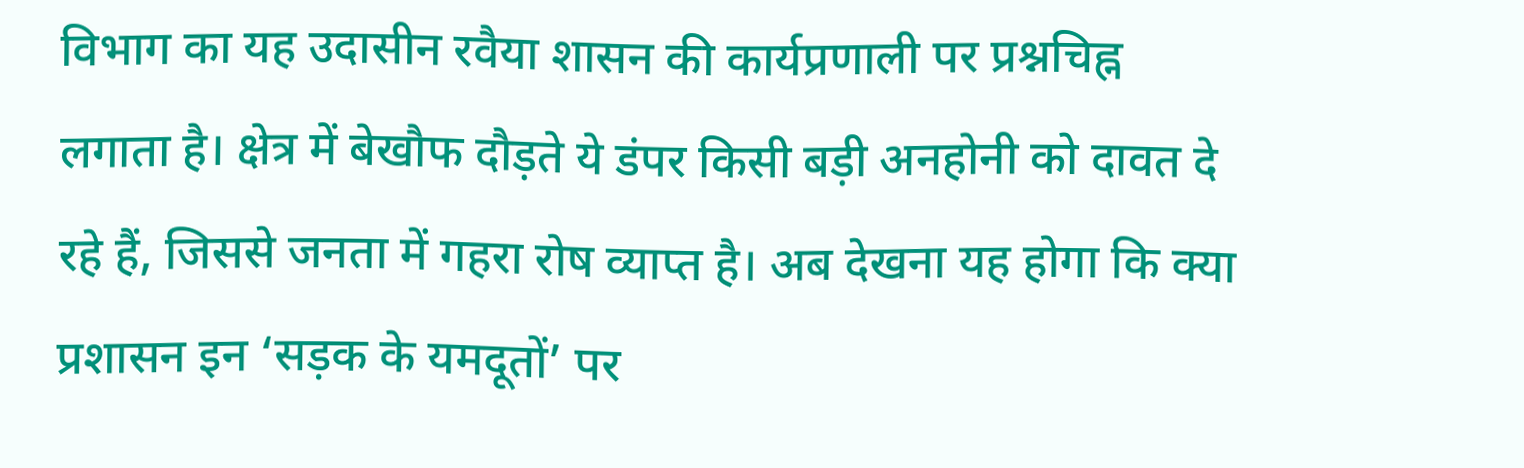विभाग का यह उदासीन रवैया शासन की कार्यप्रणाली पर प्रश्नचिह्न लगाता है। क्षेत्र में बेखौफ दौड़ते ये डंपर किसी बड़ी अनहोनी को दावत दे रहे हैं, जिससे जनता में गहरा रोष व्याप्त है। अब देखना यह होगा कि क्या प्रशासन इन ‘सड़क के यमदूतों’ पर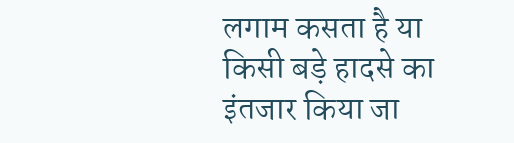लगाम कसता है या किसी बड़े हादसे का इंतजार किया जा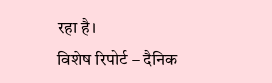रहा है।
विशेष रिपोर्ट – दैनिक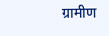ग्रामीण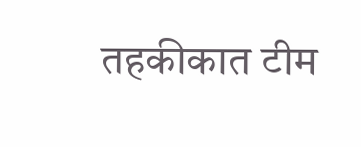तहकीकात टीम